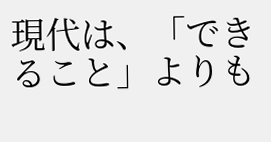現代は、「できること」よりも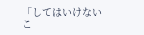「してはいけないこ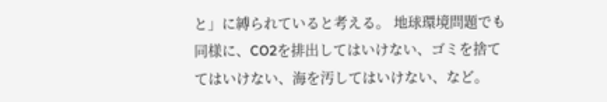と」に縛られていると考える。 地球環境問題でも同様に、CO2を排出してはいけない、ゴミを捨ててはいけない、海を汚してはいけない、など。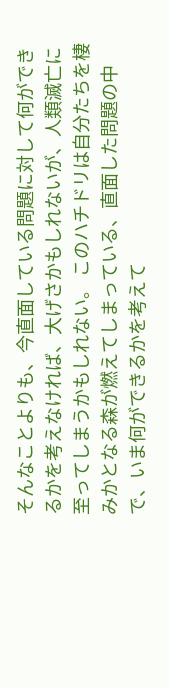そんなことよりも、今直面している問題に対して何ができるかを考えなければ、大げさかもしれないが、人類滅亡に至ってしまうかもしれない。 このハチドリは自分たちを棲みかとなる森が燃えてしまっている、直面した問題の中で、いま何ができるかを考えて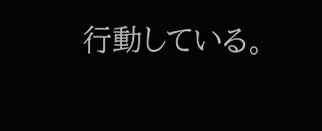行動している。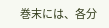巻末には、各分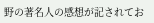野の著名人の感想が記されてお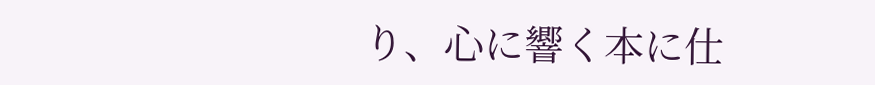り、心に響く本に仕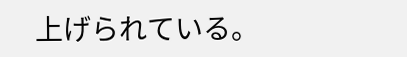上げられている。